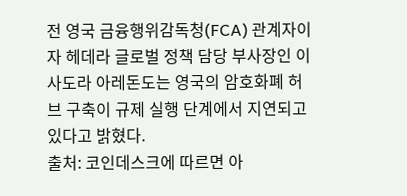전 영국 금융행위감독청(FCA) 관계자이자 헤데라 글로벌 정책 담당 부사장인 이사도라 아레돈도는 영국의 암호화폐 허브 구축이 규제 실행 단계에서 지연되고 있다고 밝혔다.
출처: 코인데스크에 따르면 아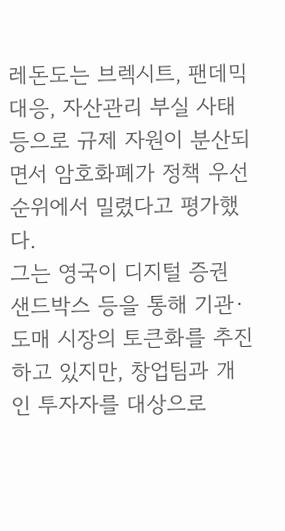레돈도는 브렉시트, 팬데믹 대응, 자산관리 부실 사태 등으로 규제 자원이 분산되면서 암호화폐가 정책 우선순위에서 밀렸다고 평가했다.
그는 영국이 디지털 증권 샌드박스 등을 통해 기관·도매 시장의 토큰화를 추진하고 있지만, 창업팀과 개인 투자자를 대상으로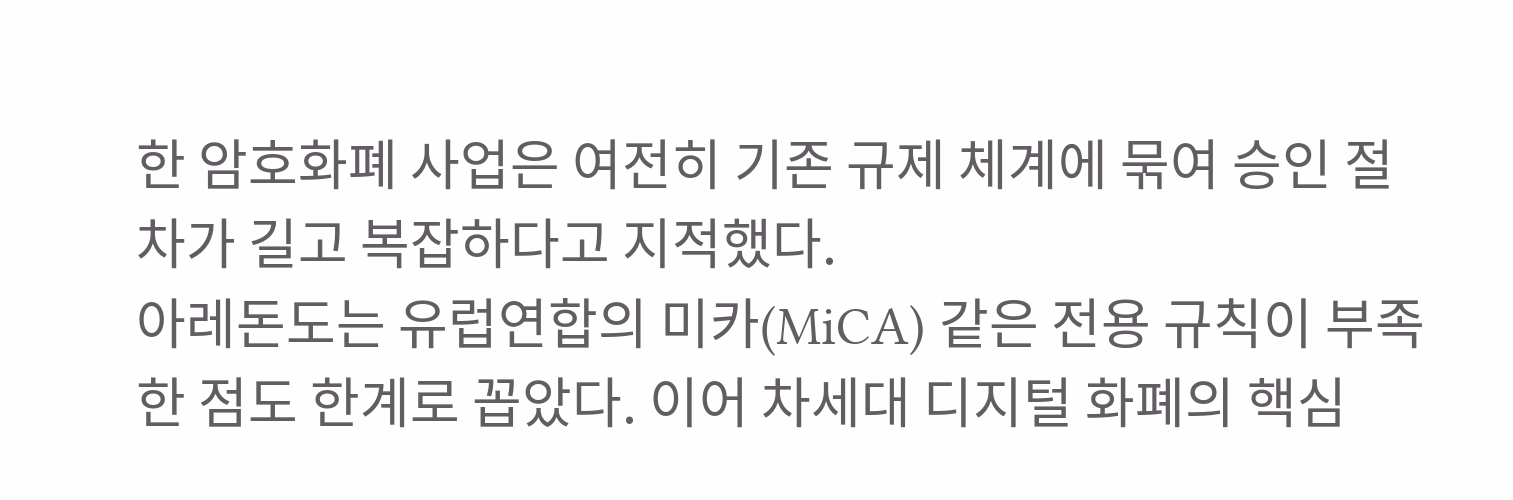한 암호화폐 사업은 여전히 기존 규제 체계에 묶여 승인 절차가 길고 복잡하다고 지적했다.
아레돈도는 유럽연합의 미카(MiCA) 같은 전용 규칙이 부족한 점도 한계로 꼽았다. 이어 차세대 디지털 화폐의 핵심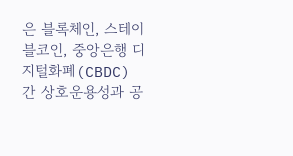은 블록체인, 스테이블코인, 중앙은행 디지털화폐(CBDC) 간 상호운용성과 공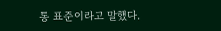통 표준이라고 말했다.